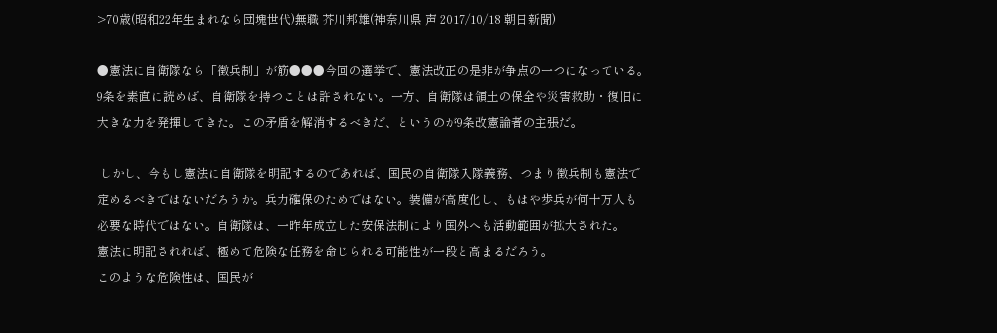>70歳(昭和22年生まれなら団塊世代)無職 芥川邦雄(神奈川県 声 2017/10/18 朝日新聞)

●憲法に自衛隊なら「徴兵制」が筋●●●今回の選挙で、憲法改正の是非が争点の一つになっている。
9条を素直に読めば、自衛隊を持つことは許されない。一方、自衛隊は領土の保全や災害救助・復旧に
大きな力を発揮してきた。この矛盾を解消するべきだ、というのが9条改憲論者の主張だ。

 しかし、今もし憲法に自衛隊を明記するのであれば、国民の自衛隊入隊義務、つまり徴兵制も憲法で
定めるべきではないだろうか。兵力確保のためではない。装備が高度化し、もはや歩兵が何十万人も
必要な時代ではない。自衛隊は、一昨年成立した安保法制により国外へも活動範囲が拡大された。
憲法に明記されれば、極めて危険な任務を命じられる可能性が一段と高まるだろう。
このような危険性は、国民が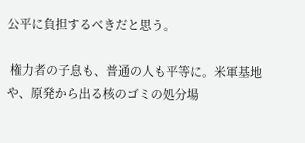公平に負担するべきだと思う。

 権力者の子息も、普通の人も平等に。米軍基地や、原発から出る核のゴミの処分場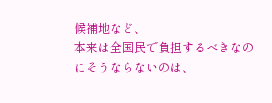候補地など、
本来は全国民で負担するべきなのにそうならないのは、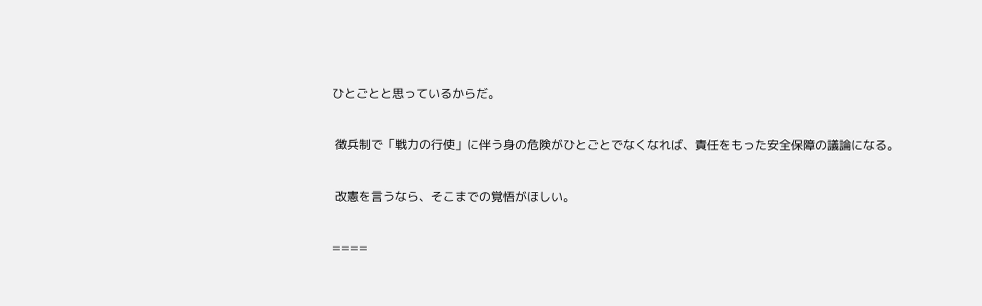ひとごとと思っているからだ。

 徴兵制で「戦力の行使」に伴う身の危険がひとごとでなくなれば、責任をもった安全保障の議論になる。

 改憲を言うなら、そこまでの覚悟がほしい。

====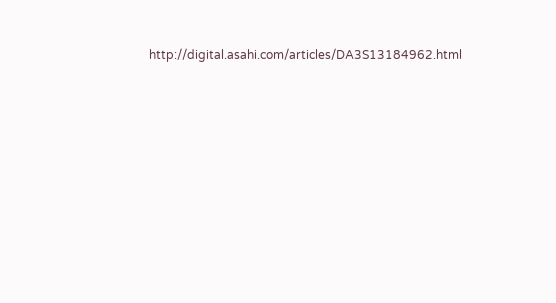http://digital.asahi.com/articles/DA3S13184962.html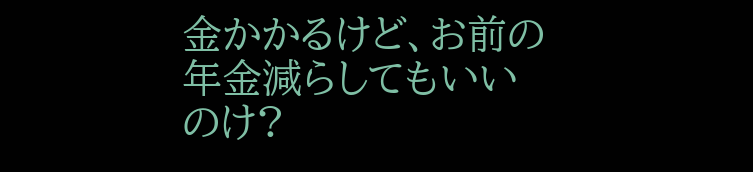金かかるけど、お前の年金減らしてもいいのけ?